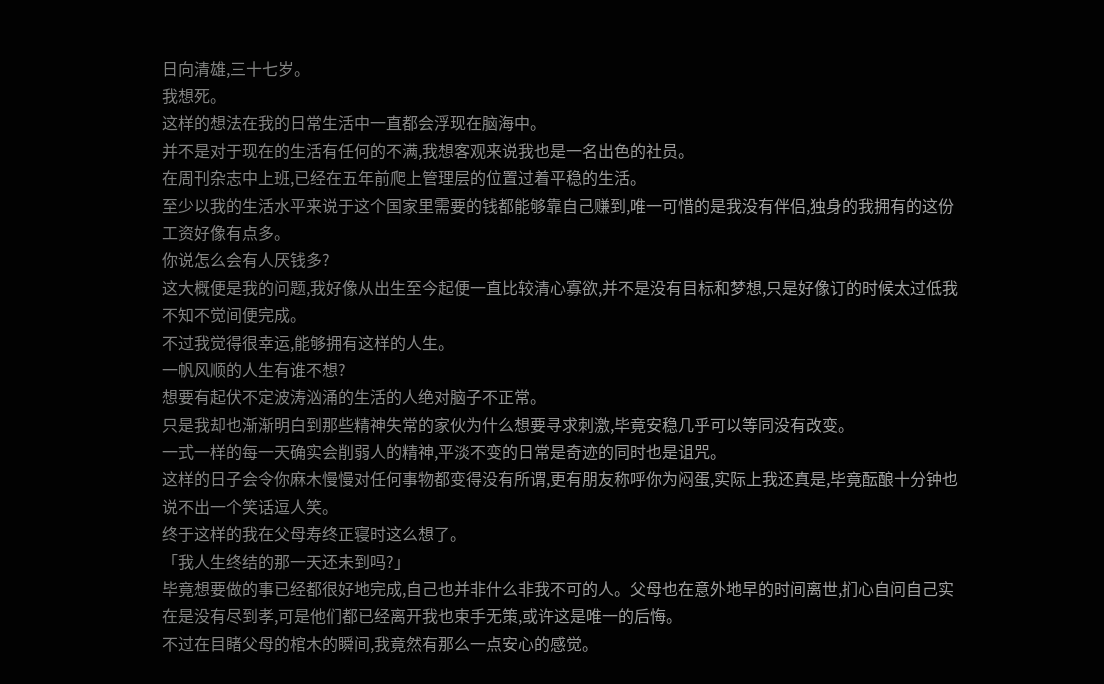日向清雄,三十七岁。
我想死。
这样的想法在我的日常生活中一直都会浮现在脑海中。
并不是对于现在的生活有任何的不满,我想客观来说我也是一名出色的社员。
在周刊杂志中上班,已经在五年前爬上管理层的位置过着平稳的生活。
至少以我的生活水平来说于这个国家里需要的钱都能够靠自己赚到,唯一可惜的是我没有伴侣,独身的我拥有的这份工资好像有点多。
你说怎么会有人厌钱多?
这大概便是我的问题,我好像从出生至今起便一直比较清心寡欲,并不是没有目标和梦想,只是好像订的时候太过低我不知不觉间便完成。
不过我觉得很幸运,能够拥有这样的人生。
一帆风顺的人生有谁不想?
想要有起伏不定波涛汹涌的生活的人绝对脑子不正常。
只是我却也渐渐明白到那些精神失常的家伙为什么想要寻求刺激,毕竟安稳几乎可以等同没有改变。
一式一样的每一天确实会削弱人的精神,平淡不变的日常是奇迹的同时也是诅咒。
这样的日子会令你麻木慢慢对任何事物都变得没有所谓,更有朋友称呼你为闷蛋,实际上我还真是,毕竟酝酿十分钟也说不出一个笑话逗人笑。
终于这样的我在父母寿终正寝时这么想了。
「我人生终结的那一天还未到吗?」
毕竟想要做的事已经都很好地完成,自己也并非什么非我不可的人。父母也在意外地早的时间离世,扪心自问自己实在是没有尽到孝,可是他们都已经离开我也束手无策,或许这是唯一的后悔。
不过在目睹父母的棺木的瞬间,我竟然有那么一点安心的感觉。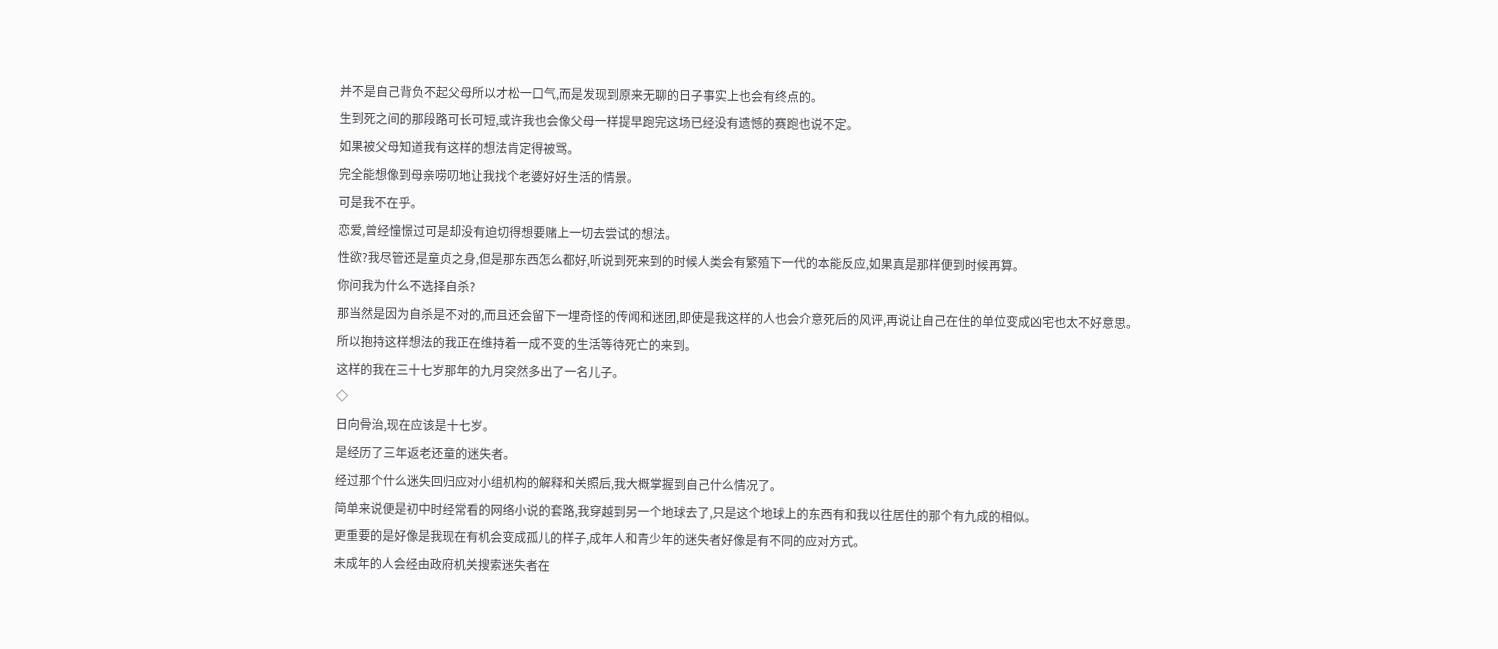并不是自己背负不起父母所以才松一口气,而是发现到原来无聊的日子事实上也会有终点的。
生到死之间的那段路可长可短,或许我也会像父母一样提早跑完这场已经没有遗憾的赛跑也说不定。
如果被父母知道我有这样的想法肯定得被骂。
完全能想像到母亲唠叨地让我找个老婆好好生活的情景。
可是我不在乎。
恋爱,曾经憧憬过可是却没有迫切得想要赌上一切去尝试的想法。
性欲?我尽管还是童贞之身,但是那东西怎么都好,听说到死来到的时候人类会有繁殖下一代的本能反应,如果真是那样便到时候再算。
你问我为什么不选择自杀?
那当然是因为自杀是不对的,而且还会留下一埋奇怪的传闻和迷团,即使是我这样的人也会介意死后的风评,再说让自己在住的单位变成凶宅也太不好意思。
所以抱持这样想法的我正在维持着一成不变的生活等待死亡的来到。
这样的我在三十七岁那年的九月突然多出了一名儿子。
◇
日向骨治,现在应该是十七岁。
是经历了三年返老还童的迷失者。
经过那个什么迷失回归应对小组机构的解释和关照后,我大概掌握到自己什么情况了。
简单来说便是初中时经常看的网络小说的套路,我穿越到另一个地球去了,只是这个地球上的东西有和我以往居住的那个有九成的相似。
更重要的是好像是我现在有机会变成孤儿的样子,成年人和青少年的迷失者好像是有不同的应对方式。
未成年的人会经由政府机关搜索迷失者在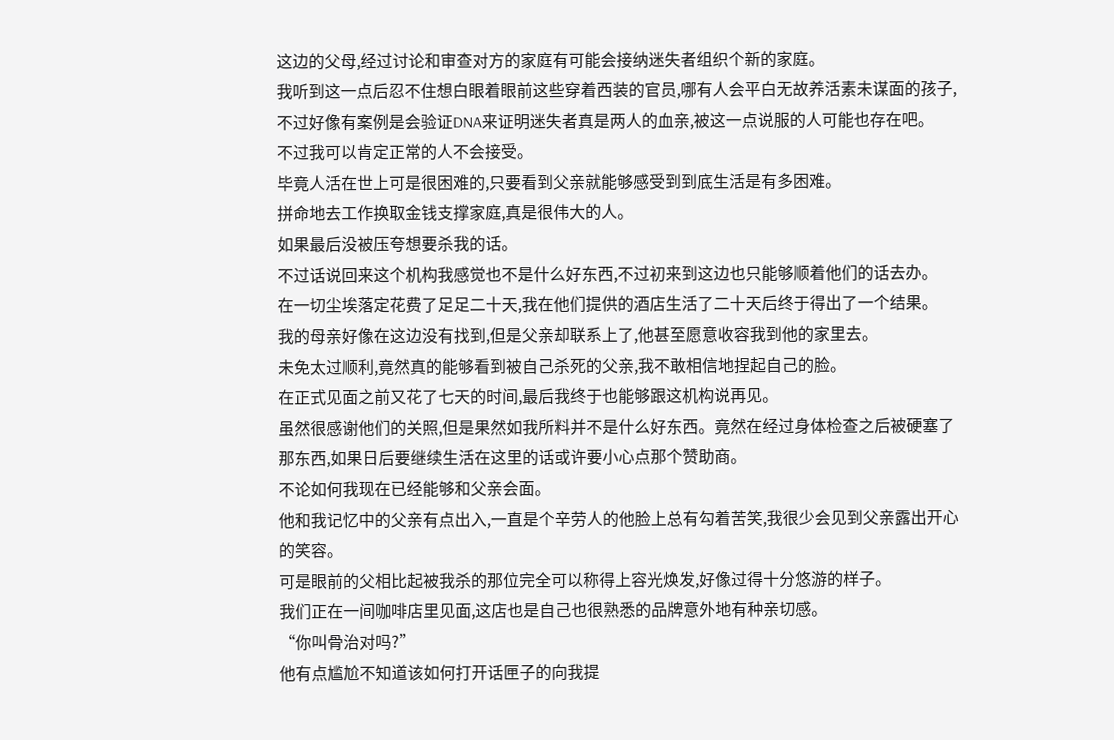这边的父母,经过讨论和审查对方的家庭有可能会接纳迷失者组织个新的家庭。
我听到这一点后忍不住想白眼着眼前这些穿着西装的官员,哪有人会平白无故养活素未谋面的孩子,不过好像有案例是会验证DNA来证明迷失者真是两人的血亲,被这一点说服的人可能也存在吧。
不过我可以肯定正常的人不会接受。
毕竟人活在世上可是很困难的,只要看到父亲就能够感受到到底生活是有多困难。
拼命地去工作换取金钱支撑家庭,真是很伟大的人。
如果最后没被压夸想要杀我的话。
不过话说回来这个机构我感觉也不是什么好东西,不过初来到这边也只能够顺着他们的话去办。
在一切尘埃落定花费了足足二十天,我在他们提供的酒店生活了二十天后终于得出了一个结果。
我的母亲好像在这边没有找到,但是父亲却联系上了,他甚至愿意收容我到他的家里去。
未免太过顺利,竟然真的能够看到被自己杀死的父亲,我不敢相信地捏起自己的脸。
在正式见面之前又花了七天的时间,最后我终于也能够跟这机构说再见。
虽然很感谢他们的关照,但是果然如我所料并不是什么好东西。竟然在经过身体检查之后被硬塞了那东西,如果日后要继续生活在这里的话或许要小心点那个赞助商。
不论如何我现在已经能够和父亲会面。
他和我记忆中的父亲有点出入,一直是个辛劳人的他脸上总有勾着苦笑,我很少会见到父亲露出开心的笑容。
可是眼前的父相比起被我杀的那位完全可以称得上容光焕发,好像过得十分悠游的样子。
我们正在一间咖啡店里见面,这店也是自己也很熟悉的品牌意外地有种亲切感。
“你叫骨治对吗?”
他有点尴尬不知道该如何打开话匣子的向我提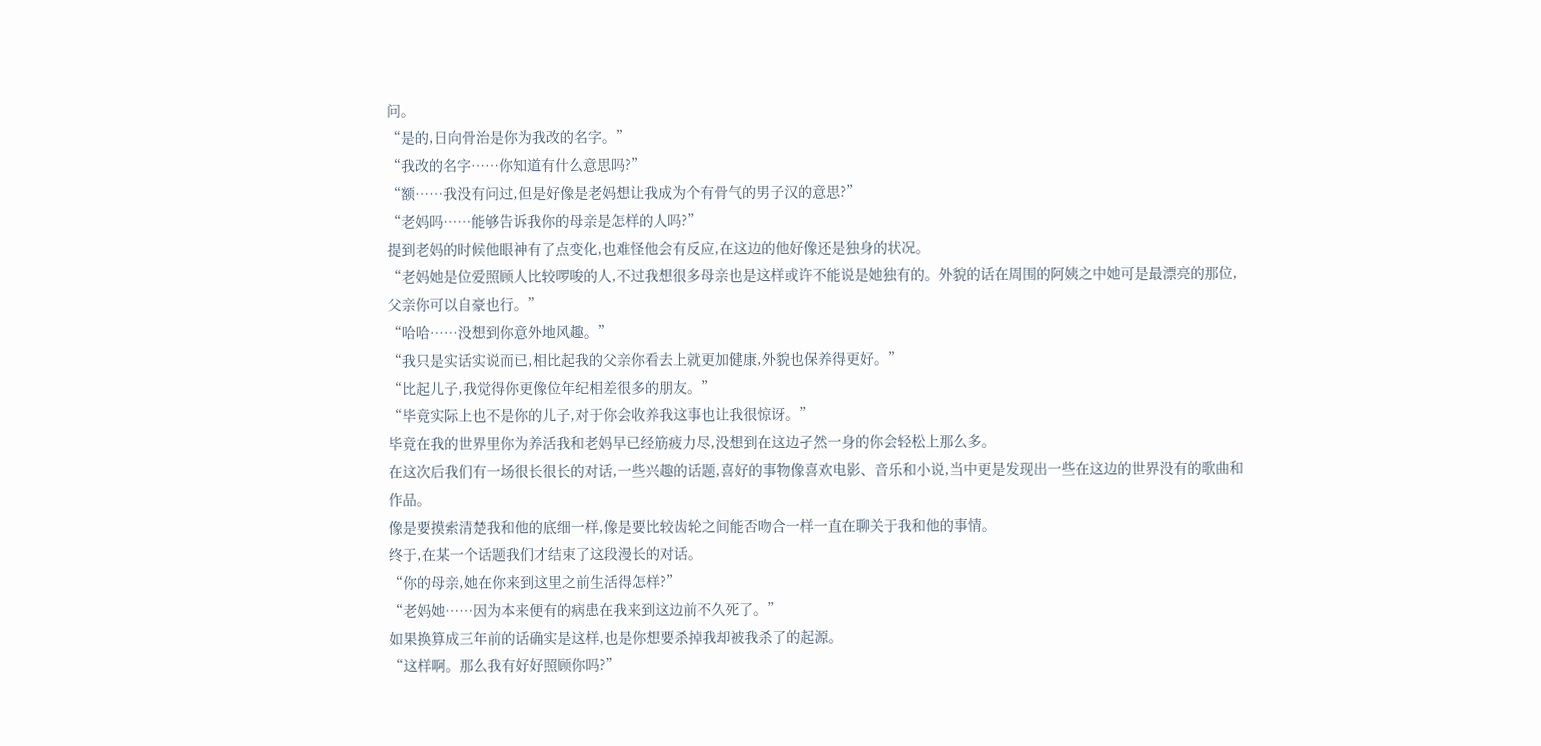问。
“是的,日向骨治是你为我改的名字。”
“我改的名字……你知道有什么意思吗?”
“额……我没有问过,但是好像是老妈想让我成为个有骨气的男子汉的意思?”
“老妈吗……能够告诉我你的母亲是怎样的人吗?”
提到老妈的时候他眼神有了点变化,也难怪他会有反应,在这边的他好像还是独身的状况。
“老妈她是位爱照顾人比较啰唆的人,不过我想很多母亲也是这样或许不能说是她独有的。外貌的话在周围的阿姨之中她可是最漂亮的那位,父亲你可以自豪也行。”
“哈哈……没想到你意外地风趣。”
“我只是实话实说而已,相比起我的父亲你看去上就更加健康,外貌也保养得更好。”
“比起儿子,我觉得你更像位年纪相差很多的朋友。”
“毕竟实际上也不是你的儿子,对于你会收养我这事也让我很惊讶。”
毕竟在我的世界里你为养活我和老妈早已经筋疲力尽,没想到在这边孑然一身的你会轻松上那么多。
在这次后我们有一场很长很长的对话,一些兴趣的话题,喜好的事物像喜欢电影、音乐和小说,当中更是发现出一些在这边的世界没有的歌曲和作品。
像是要摸索清楚我和他的底细一样,像是要比较齿轮之间能否吻合一样一直在聊关于我和他的事情。
终于,在某一个话题我们才结束了这段漫长的对话。
“你的母亲,她在你来到这里之前生活得怎样?”
“老妈她……因为本来便有的病患在我来到这边前不久死了。”
如果换算成三年前的话确实是这样,也是你想要杀掉我却被我杀了的起源。
“这样啊。那么我有好好照顾你吗?”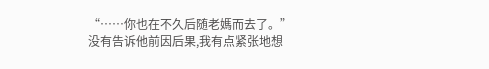“……你也在不久后随老媽而去了。”
没有告诉他前因后果,我有点紧张地想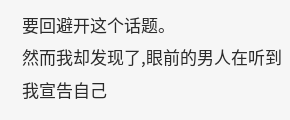要回避开这个话题。
然而我却发现了,眼前的男人在听到我宣告自己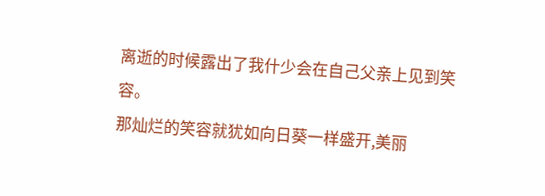离逝的时候露出了我什少会在自己父亲上见到笑容。
那灿烂的笑容就犹如向日葵一样盛开,美丽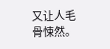又让人毛骨悚然。